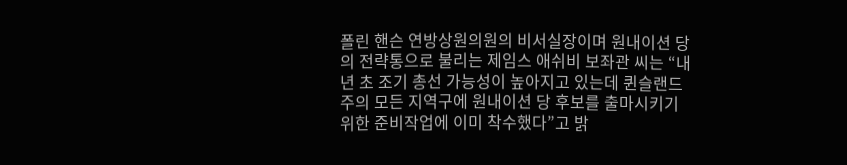폴린 핸슨 연방상원의원의 비서실장이며 원내이션 당의 전략통으로 불리는 제임스 애쉬비 보좌관 씨는 “내년 초 조기 총선 가능성이 높아지고 있는데 퀸슬랜드 주의 모든 지역구에 원내이션 당 후보를 출마시키기 위한 준비작업에 이미 착수했다”고 밝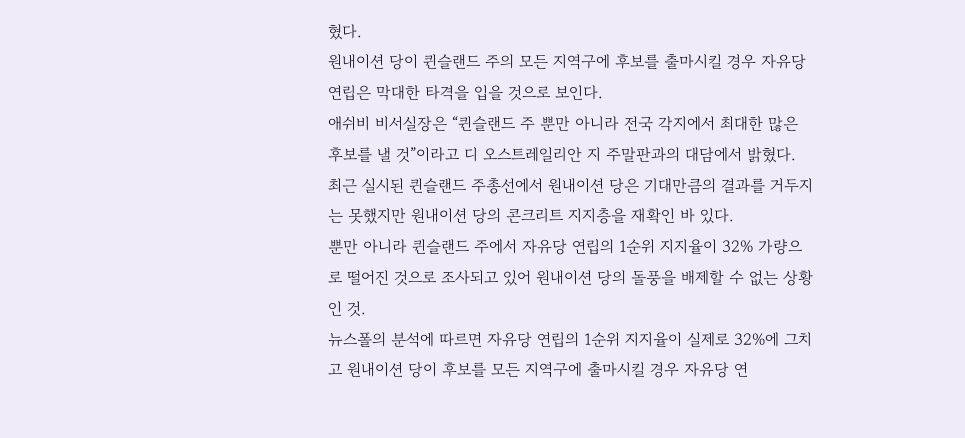혔다.
원내이션 당이 퀸슬랜드 주의 모든 지역구에 후보를 출마시킬 경우 자유당 연립은 막대한 타격을 입을 것으로 보인다.
애쉬비 비서실장은 “퀸슬랜드 주 뿐만 아니라 전국 각지에서 최대한 많은 후보를 낼 것”이라고 디 오스트레일리안 지 주말판과의 대담에서 밝혔다.
최근 실시된 퀸슬랜드 주총선에서 원내이션 당은 기대만큼의 결과를 거두지는 못했지만 원내이션 당의 콘크리트 지지층을 재확인 바 있다.
뿐만 아니라 퀸슬랜드 주에서 자유당 연립의 1순위 지지율이 32% 가량으로 떨어진 것으로 조사되고 있어 원내이션 당의 돌풍을 배제할 수 없는 상황인 것.
뉴스폴의 분석에 따르면 자유당 연립의 1순위 지지율이 실제로 32%에 그치고 원내이션 당이 후보를 모든 지역구에 출마시킬 경우 자유당 연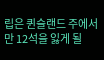립은 퀸슬랜드 주에서만 12석을 잃게 될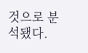것으로 분석됐다.